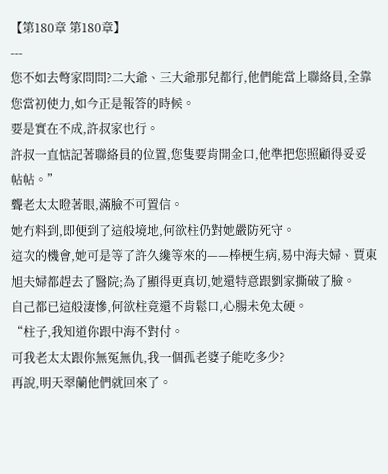【第180章 第180章】
---
您不如去彆家問問?二大爺、三大爺那兒都行,他們能當上聯絡員,全靠您當初使力,如今正是報答的時候。
要是實在不成,許叔家也行。
許叔一直惦記著聯絡員的位置,您隻要肯開金口,他準把您照顧得妥妥帖帖。”
聾老太太瞪著眼,滿臉不可置信。
她冇料到,即便到了這般境地,何欲柱仍對她嚴防死守。
這次的機會,她可是等了許久纔等來的——棒梗生病,易中海夫婦、賈東旭夫婦都趕去了醫院;為了顯得更真切,她還特意跟劉家撕破了臉。
自己都已這般淒慘,何欲柱竟還不肯鬆口,心腸未免太硬。
“柱子,我知道你跟中海不對付。
可我老太太跟你無冤無仇,我一個孤老婆子能吃多少?
再說,明天翠蘭他們就回來了。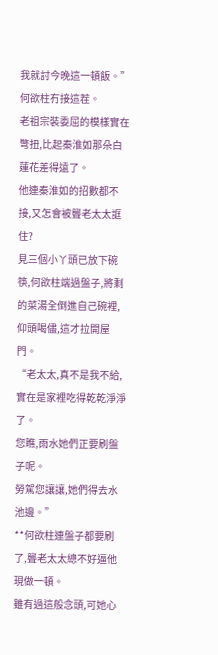我就討今晚這一頓飯。”
何欲柱冇接這茬。
老祖宗裝委屈的模樣實在彆扭,比起秦淮如那朵白蓮花差得遠了。
他連秦淮如的招數都不接,又怎會被聾老太太誆住?
見三個小丫頭已放下碗筷,何欲柱端過盤子,將剩的菜湯全倒進自己碗裡,仰頭喝儘,這才拉開屋門。
“老太太,真不是我不給,實在是家裡吃得乾乾淨淨了。
您瞧,雨水她們正要刷盤子呢。
勞駕您讓讓,她們得去水池邊。”
**何欲柱連盤子都要刷了,聾老太太總不好逼他現做一頓。
雖有過這般念頭,可她心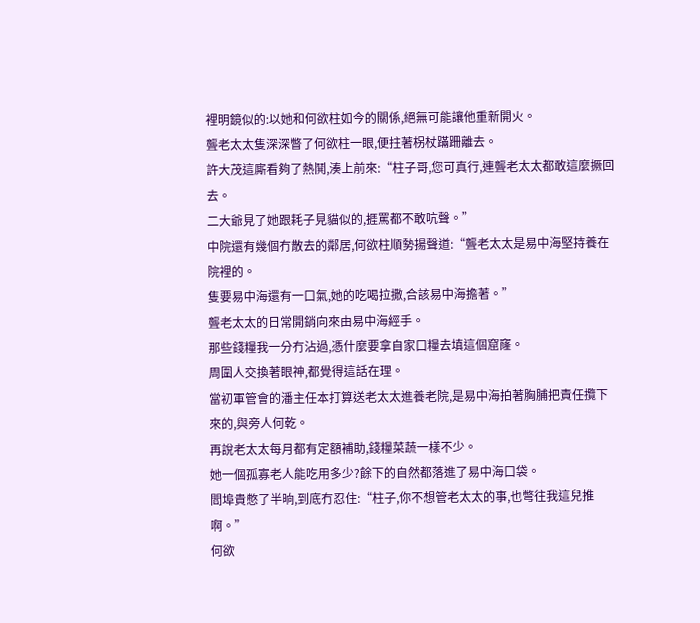裡明鏡似的:以她和何欲柱如今的關係,絕無可能讓他重新開火。
聾老太太隻深深瞥了何欲柱一眼,便拄著柺杖蹣跚離去。
許大茂這廝看夠了熱鬨,湊上前來:“柱子哥,您可真行,連聾老太太都敢這麼撅回去。
二大爺見了她跟耗子見貓似的,捱罵都不敢吭聲。”
中院還有幾個冇散去的鄰居,何欲柱順勢揚聲道:“聾老太太是易中海堅持養在院裡的。
隻要易中海還有一口氣,她的吃喝拉撒,合該易中海擔著。”
聾老太太的日常開銷向來由易中海經手。
那些錢糧我一分冇沾過,憑什麼要拿自家口糧去填這個窟窿。
周圍人交換著眼神,都覺得這話在理。
當初軍管會的潘主任本打算送老太太進養老院,是易中海拍著胸脯把責任攬下來的,與旁人何乾。
再說老太太每月都有定額補助,錢糧菜蔬一樣不少。
她一個孤寡老人能吃用多少?餘下的自然都落進了易中海口袋。
閻埠貴憋了半晌,到底冇忍住:“柱子,你不想管老太太的事,也彆往我這兒推啊。”
何欲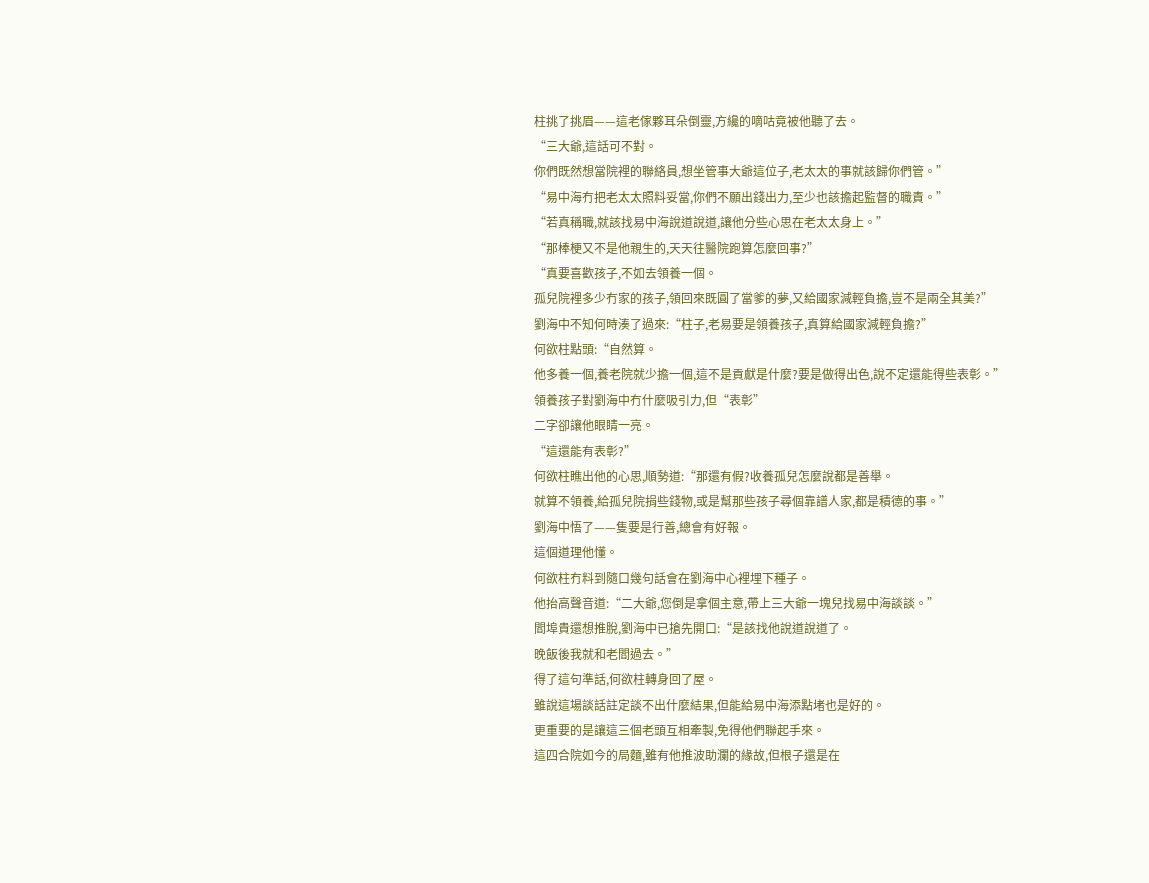柱挑了挑眉——這老傢夥耳朵倒靈,方纔的嘀咕竟被他聽了去。
“三大爺,這話可不對。
你們既然想當院裡的聯絡員,想坐管事大爺這位子,老太太的事就該歸你們管。”
“易中海冇把老太太照料妥當,你們不願出錢出力,至少也該擔起監督的職責。”
“若真稱職,就該找易中海說道說道,讓他分些心思在老太太身上。”
“那棒梗又不是他親生的,天天往醫院跑算怎麼回事?”
“真要喜歡孩子,不如去領養一個。
孤兒院裡多少冇家的孩子,領回來既圓了當爹的夢,又給國家減輕負擔,豈不是兩全其美?”
劉海中不知何時湊了過來:“柱子,老易要是領養孩子,真算給國家減輕負擔?”
何欲柱點頭:“自然算。
他多養一個,養老院就少擔一個,這不是貢獻是什麼?要是做得出色,說不定還能得些表彰。”
領養孩子對劉海中冇什麼吸引力,但“表彰”
二字卻讓他眼睛一亮。
“這還能有表彰?”
何欲柱瞧出他的心思,順勢道:“那還有假?收養孤兒怎麼說都是善舉。
就算不領養,給孤兒院捐些錢物,或是幫那些孩子尋個靠譜人家,都是積德的事。”
劉海中悟了——隻要是行善,總會有好報。
這個道理他懂。
何欲柱冇料到隨口幾句話會在劉海中心裡埋下種子。
他抬高聲音道:“二大爺,您倒是拿個主意,帶上三大爺一塊兒找易中海談談。”
閻埠貴還想推脫,劉海中已搶先開口:“是該找他說道說道了。
晚飯後我就和老閻過去。”
得了這句準話,何欲柱轉身回了屋。
雖說這場談話註定談不出什麼結果,但能給易中海添點堵也是好的。
更重要的是讓這三個老頭互相牽製,免得他們聯起手來。
這四合院如今的局麵,雖有他推波助瀾的緣故,但根子還是在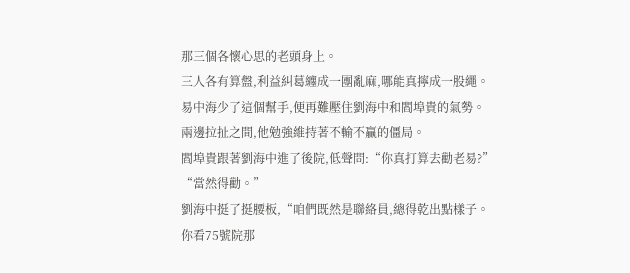那三個各懷心思的老頭身上。
三人各有算盤,利益糾葛纏成一團亂麻,哪能真擰成一股繩。
易中海少了這個幫手,便再難壓住劉海中和閻埠貴的氣勢。
兩邊拉扯之間,他勉強維持著不輸不贏的僵局。
閻埠貴跟著劉海中進了後院,低聲問:“你真打算去勸老易?”
“當然得勸。”
劉海中挺了挺腰板,“咱們既然是聯絡員,總得乾出點樣子。
你看75號院那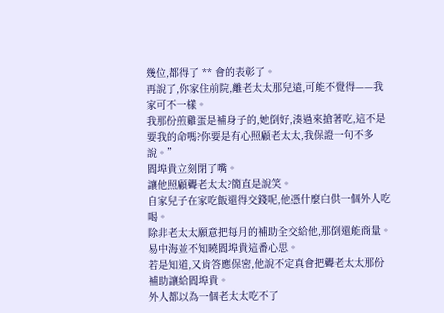幾位,都得了 ** 會的表彰了。
再說了,你家住前院,離老太太那兒遠,可能不覺得——我家可不一樣。
我那份煎雞蛋是補身子的,她倒好,湊過來搶著吃,這不是要我的命嗎?你要是有心照顧老太太,我保證一句不多說。”
閻埠貴立刻閉了嘴。
讓他照顧聾老太太?簡直是說笑。
自家兒子在家吃飯還得交錢呢,他憑什麼白供一個外人吃喝。
除非老太太願意把每月的補助全交給他,那倒還能商量。
易中海並不知曉閻埠貴這番心思。
若是知道,又肯答應保密,他說不定真會把聾老太太那份補助讓給閻埠貴。
外人都以為一個老太太吃不了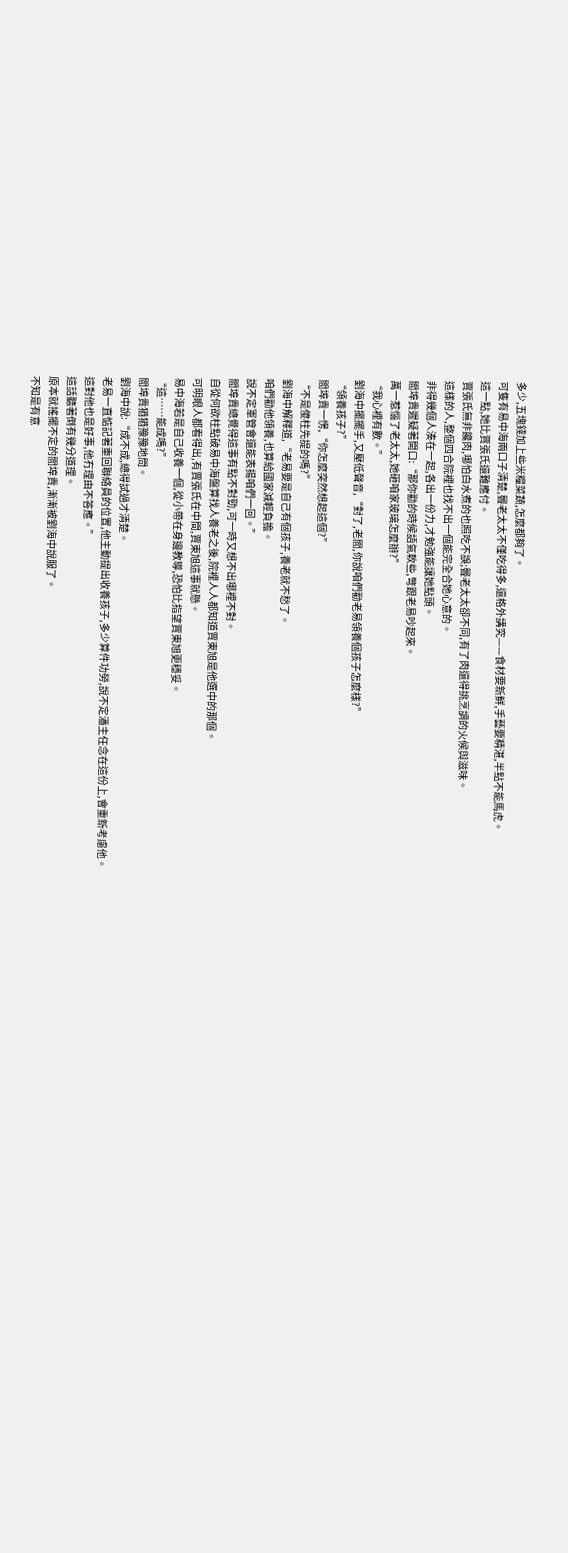多少,五塊錢加上些米糧菜蔬,怎麼都夠了。
可隻有易中海兩口子清楚,聾老太太不僅吃得多,還格外講究——食材要新鮮,手藝要精湛,半點不能馬虎。
這一點,她比賈張氏還難應付。
賈張氏無非饞肉,哪怕白水煮的也照吃不誤;聾老太太卻不同,有了肉還得挑烹調的火候與滋味。
這樣的人,整個四合院裡也找不出一個能完全合她心意的。
非得幾個人湊在一起,各出一份力,才勉強能讓她點頭。
閻埠貴遲疑著開口:“那你勸的時候語氣軟些,彆跟老易吵起來。
萬一惹惱了老太太,她砸咱家玻璃怎麼辦?”
“我心裡有數。”
劉海中擺擺手,又壓低聲音,“對了,老閻,你說咱們勸老易領養個孩子怎麼樣?”
“領養孩子?”
閻埠貴一愣,“你怎麼突然想起這個?”
“不是傻柱先提的嗎?”
劉海中解釋道,“老易要是自己有個孩子,養老就不愁了。
咱們勸他領養,也算給國家減輕負擔。
說不定軍管會還能表揚咱們一回。”
閻埠貴總覺得這事有點不對勁,可一時又想不出哪裡不對。
自從何欲柱點破易中海盤算找人養老之後,院裡人人都知道賈東旭是他選中的那個。
可明眼人都看得出,有賈張氏在中間,賈東旭這事就懸。
易中海若是自己收養一個,從小帶在身邊教導,恐怕比指望賈東旭更穩妥。
“這……能成嗎?”
閻埠貴猶猶豫豫地問。
劉海中說:“成不成,總得試過才清楚。
老易一直惦記著重回聯絡員的位置,他主動提出收養孩子,多少算件功勞,說不定潘主任念在這份上,會重新考慮他。
這對他也是好事,他冇理由不答應。”
這話聽著倒有幾分道理。
原本就搖擺不定的閻埠貴,漸漸被劉海中說服了。
不知是有意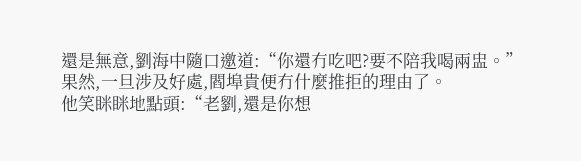還是無意,劉海中隨口邀道:“你還冇吃吧?要不陪我喝兩盅。”
果然,一旦涉及好處,閻埠貴便冇什麼推拒的理由了。
他笑眯眯地點頭:“老劉,還是你想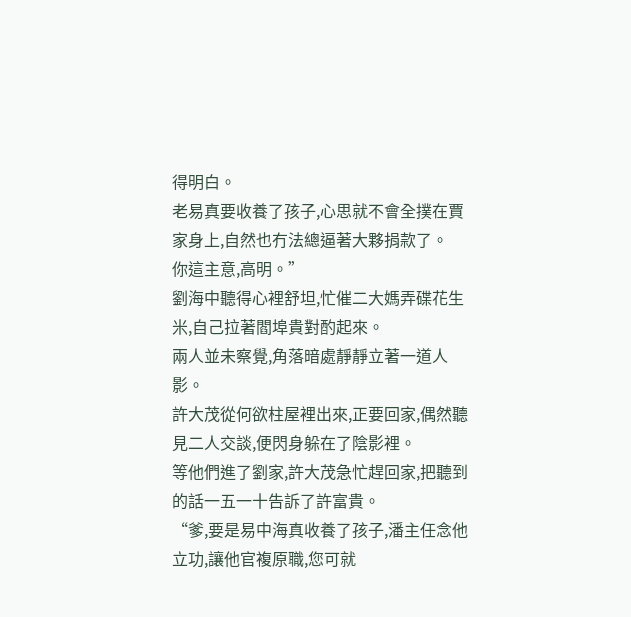得明白。
老易真要收養了孩子,心思就不會全撲在賈家身上,自然也冇法總逼著大夥捐款了。
你這主意,高明。”
劉海中聽得心裡舒坦,忙催二大媽弄碟花生米,自己拉著閻埠貴對酌起來。
兩人並未察覺,角落暗處靜靜立著一道人影。
許大茂從何欲柱屋裡出來,正要回家,偶然聽見二人交談,便閃身躲在了陰影裡。
等他們進了劉家,許大茂急忙趕回家,把聽到的話一五一十告訴了許富貴。
“爹,要是易中海真收養了孩子,潘主任念他立功,讓他官複原職,您可就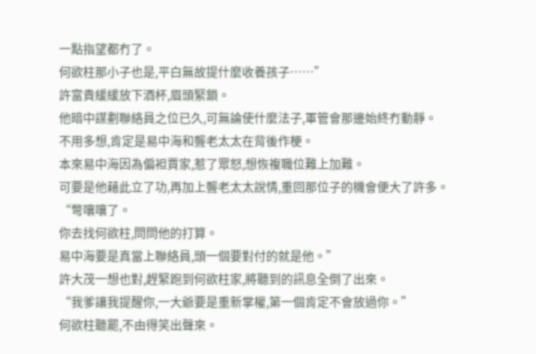一點指望都冇了。
何欲柱那小子也是,平白無故提什麼收養孩子……”
許富貴緩緩放下酒杯,眉頭緊鎖。
他暗中謀劃聯絡員之位已久,可無論使什麼法子,軍管會那邊始終冇動靜。
不用多想,肯定是易中海和聾老太太在背後作梗。
本來易中海因為偏袒賈家,惹了眾怒,想恢複職位難上加難。
可要是他藉此立了功,再加上聾老太太說情,重回那位子的機會便大了許多。
“彆嚷嚷了。
你去找何欲柱,問問他的打算。
易中海要是真當上聯絡員,頭一個要對付的就是他。”
許大茂一想也對,趕緊跑到何欲柱家,將聽到的訊息全倒了出來。
“我爹讓我提醒你,一大爺要是重新掌權,第一個肯定不會放過你。”
何欲柱聽罷,不由得笑出聲來。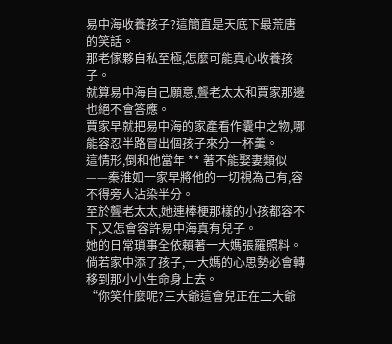易中海收養孩子?這簡直是天底下最荒唐的笑話。
那老傢夥自私至極,怎麼可能真心收養孩子。
就算易中海自己願意,聾老太太和賈家那邊也絕不會答應。
賈家早就把易中海的家產看作囊中之物,哪能容忍半路冒出個孩子來分一杯羹。
這情形,倒和他當年 ** 著不能娶妻類似——秦淮如一家早將他的一切視為己有,容不得旁人沾染半分。
至於聾老太太,她連棒梗那樣的小孩都容不下,又怎會容許易中海真有兒子。
她的日常瑣事全依賴著一大媽張羅照料。
倘若家中添了孩子,一大媽的心思勢必會轉移到那小小生命身上去。
“你笑什麼呢?三大爺這會兒正在二大爺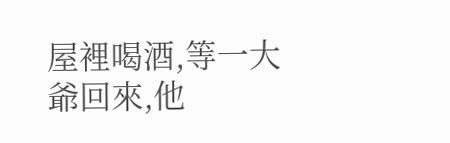屋裡喝酒,等一大爺回來,他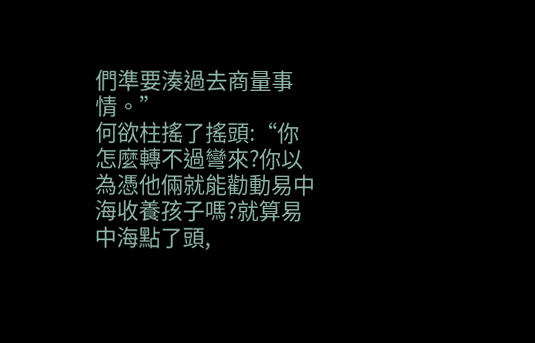們準要湊過去商量事情。”
何欲柱搖了搖頭:“你怎麼轉不過彎來?你以為憑他倆就能勸動易中海收養孩子嗎?就算易中海點了頭,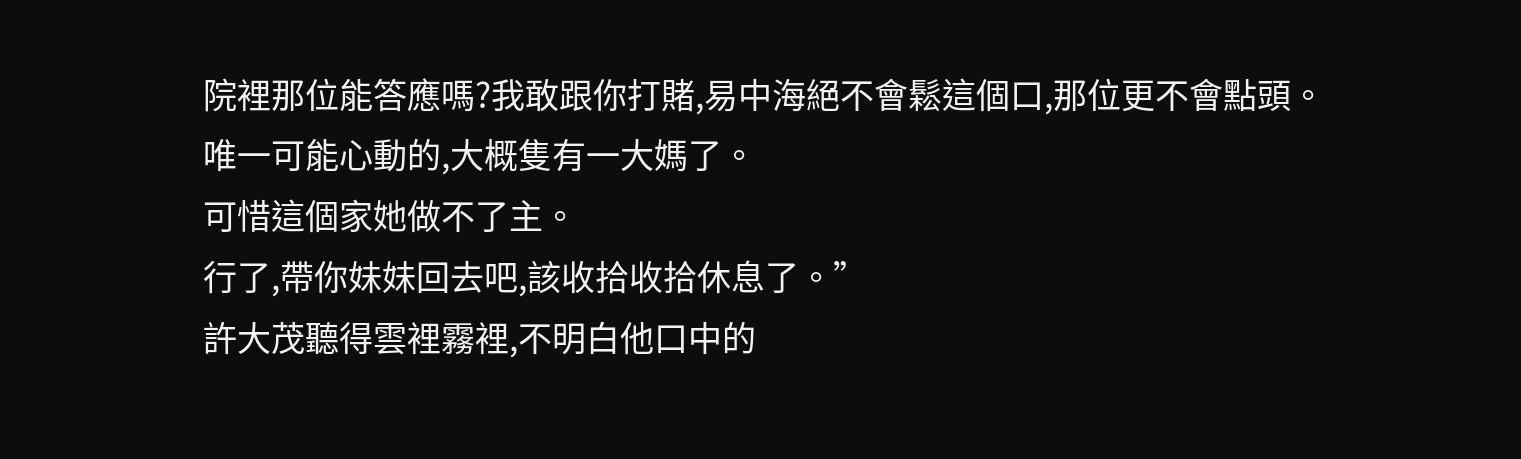院裡那位能答應嗎?我敢跟你打賭,易中海絕不會鬆這個口,那位更不會點頭。
唯一可能心動的,大概隻有一大媽了。
可惜這個家她做不了主。
行了,帶你妹妹回去吧,該收拾收拾休息了。”
許大茂聽得雲裡霧裡,不明白他口中的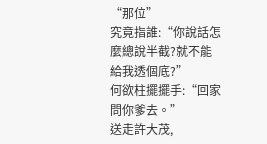“那位”
究竟指誰:“你說話怎麼總說半截?就不能給我透個底?”
何欲柱擺擺手:“回家問你爹去。”
送走許大茂,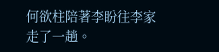何欲柱陪著李盼往李家走了一趟。